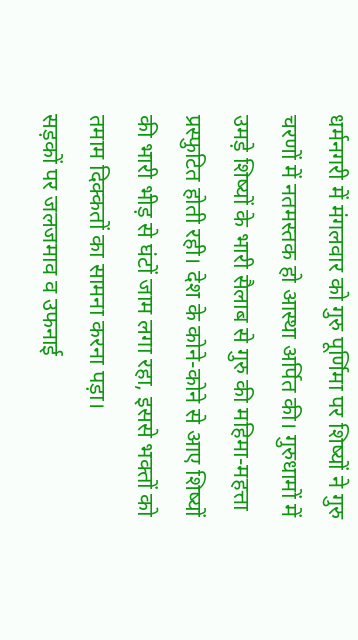धर्मनगरी में मंगलवार को गुरु पूर्णिमा पर शिष्यों ने गुरु चरणों में नतमस्तक हो आस्था अर्पित की। गुरुधामों में उमड़े शिष्यों के भारी सैलाब से गुरु की महिमा-महत्ता प्रस्फुटित होती रही। देश के कोने-कोने से आए शिष्यों की भारी भीड़ से घंटों जाम लगा रहा, इससे भक्तों को तमाम दिक्कतों का सामना करना पड़ा।
सड़कों पर जलजमाव व उफनाई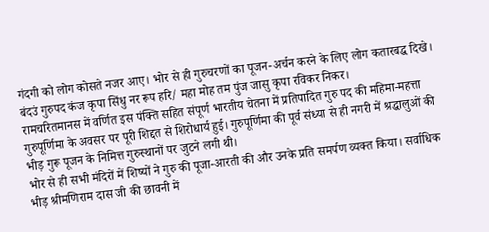गंदगी को लोग कोसते नजर आए। भोर से ही गुरुचरणों का पूजन-अर्चन करने के लिए लोग कतारबद्ध दिखे। बंदउं गुरुपद कंज कृपा सिंधु नर रूप हरि/ महा मोह तम पुंज जासु कृपा रविकर निकर।
रामचरितमानस में वर्णित इस पंक्ति सहित संपूर्ण भारतीय चेतना में प्रतिपादित गुरु पद की महिमा-महत्ता गुरुपूर्णिमा के अवसर पर पूरी शिद्दत से शिरोधार्य हुई। गुरुपूर्णिमा की पूर्व संध्या से ही नगरी में श्रद्धालुओं की भीड़ गुरू पूजन के निमित्त गुरुस्थानों पर जुटने लगी थी।
भोर से ही सभी मंदिरों में शिष्यों ने गुरु की पूजा-आरती की और उनके प्रति समर्पण व्यक्त किया। सर्वाधिक भीड़ श्रीमणिराम दास जी की छावनी में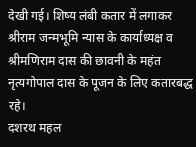देखी गई। शिष्य लंबी कतार में लगाकर श्रीराम जन्मभूमि न्यास के कार्याध्यक्ष व श्रीमणिराम दास की छावनी के महंत नृत्यगोपाल दास के पूजन के लिए कतारबद्ध रहे।
दशरथ महल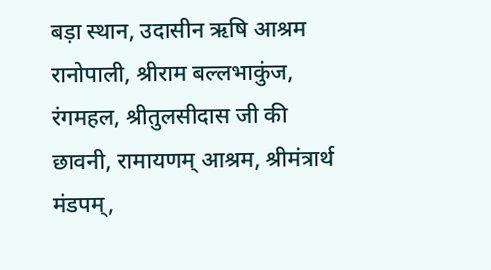बड़ा स्थान, उदासीन ऋषि आश्रम रानोपाली, श्रीराम बल्लभाकुंज, रंगमहल, श्रीतुलसीदास जी की छावनी, रामायणम् आश्रम, श्रीमंत्रार्थ मंडपम्,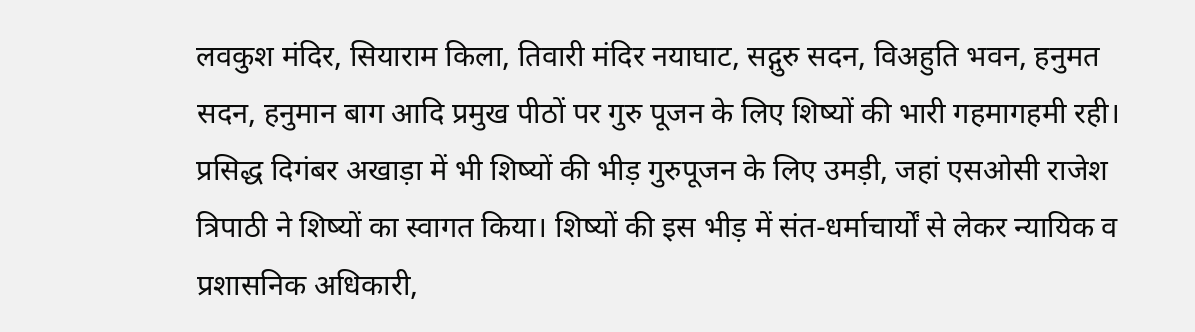लवकुश मंदिर, सियाराम किला, तिवारी मंदिर नयाघाट, सद्गुरु सदन, विअहुति भवन, हनुमत सदन, हनुमान बाग आदि प्रमुख पीठों पर गुरु पूजन के लिए शिष्यों की भारी गहमागहमी रही।
प्रसिद्ध दिगंबर अखाड़ा में भी शिष्यों की भीड़ गुरुपूजन के लिए उमड़ी, जहां एसओसी राजेश त्रिपाठी ने शिष्यों का स्वागत किया। शिष्यों की इस भीड़ में संत-धर्माचार्यों से लेकर न्यायिक व प्रशासनिक अधिकारी,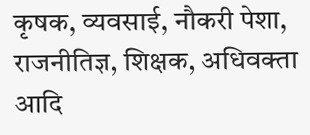कृषक, व्यवसाई, नौकरी पेशा, राजनीतिज्ञ, शिक्षक, अधिवक्ता आदि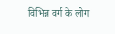विभिन्न वर्ग के लोग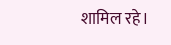शामिल रहे।